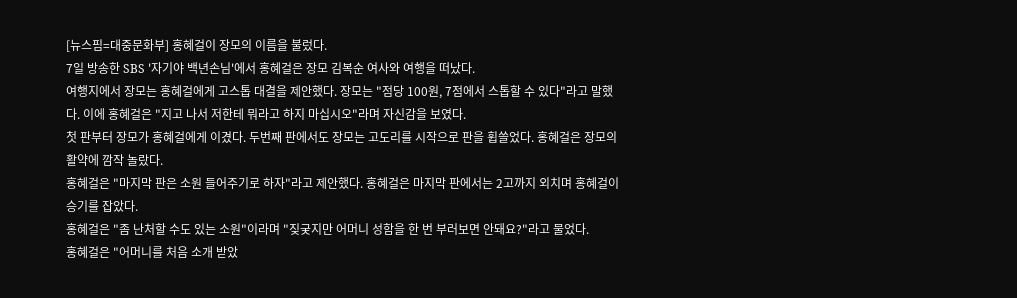[뉴스핌=대중문화부] 홍혜걸이 장모의 이름을 불렀다.
7일 방송한 SBS '자기야 백년손님'에서 홍혜걸은 장모 김복순 여사와 여행을 떠났다.
여행지에서 장모는 홍혜걸에게 고스톱 대결을 제안했다. 장모는 "점당 100원, 7점에서 스톱할 수 있다"라고 말했다. 이에 홍혜걸은 "지고 나서 저한테 뭐라고 하지 마십시오"라며 자신감을 보였다.
첫 판부터 장모가 홍혜걸에게 이겼다. 두번째 판에서도 장모는 고도리를 시작으로 판을 휩쓸었다. 홍혜걸은 장모의 활약에 깜작 놀랐다.
홍혜걸은 "마지막 판은 소원 들어주기로 하자"라고 제안했다. 홍혜걸은 마지막 판에서는 2고까지 외치며 홍혜걸이 승기를 잡았다.
홍혜걸은 "좀 난처할 수도 있는 소원"이라며 "짖궂지만 어머니 성함을 한 번 부러보면 안돼요?"라고 물었다.
홍혜걸은 "어머니를 처음 소개 받았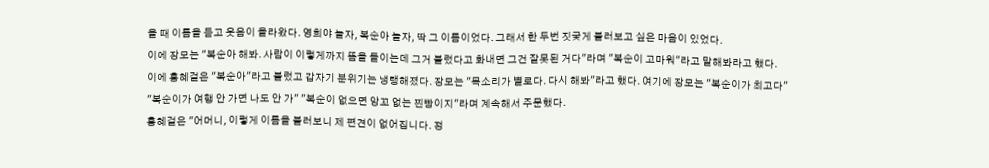을 때 이름을 듣고 웃음이 올라왔다. 영희야 놀자, 복순아 놀자, 딱 그 이름이었다. 그래서 한 두번 짓궂게 불러보고 싶은 마음이 있었다.
이에 장모는 "복순아 해봐. 사람이 이렇게까지 뜸을 들이는데 그거 불렀다고 화내면 그건 잘못된 거다"라며 "복순이 고마워"라고 말해봐라고 했다.
이에 홍혜걸은 "복순아"라고 불렀고 갑자기 분위기는 냉랭해졌다. 장모는 "목소리가 별로다. 다시 해봐"라고 했다. 여기에 장모는 "복순이가 최고다" "복순이가 여행 안 가면 나도 안 가" "복순이 없으면 앙꼬 없는 찐빵이지"라며 계속해서 주문했다.
홍혜걸은 "어머니, 이렇게 이름을 불러보니 제 편견이 없어집니다. 정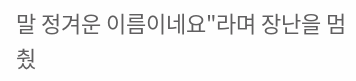말 정겨운 이름이네요"라며 장난을 멈췄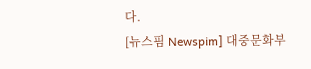다.
[뉴스핌 Newspim] 대중문화부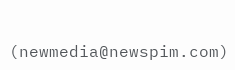(newmedia@newspim.com)